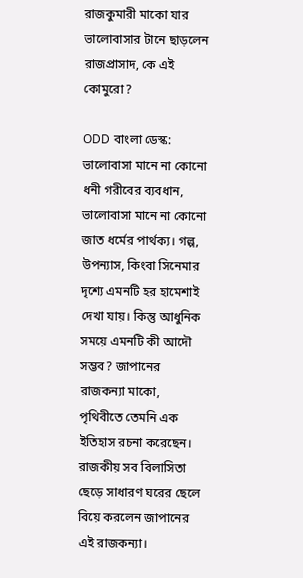রাজকুমারী মাকো যার ভালোবাসার টানে ছাড়লেন রাজপ্রাসাদ, কে এই কোমুরো?

ODD বাংলা ডেস্ক: ভালোবাসা মানে না কোনো ধনী গরীবের ব্যবধান, ভালোবাসা মানে না কোনো জাত ধর্মের পার্থক্য। গল্প, উপন্যাস, কিংবা সিনেমার দৃশ্যে এমনটি হর হামেশাই দেখা যায়। কিন্তু আধুনিক সময়ে এমনটি কী আদৌ সম্ভব? জাপানের রাজকন্যা মাকো, পৃথিবীতে তেমনি এক ইতিহাস রচনা করেছেন। রাজকীয় সব বিলাসিতা ছেড়ে সাধারণ ঘরের ছেলে বিয়ে করলেন জাপানের এই রাজকন্যা।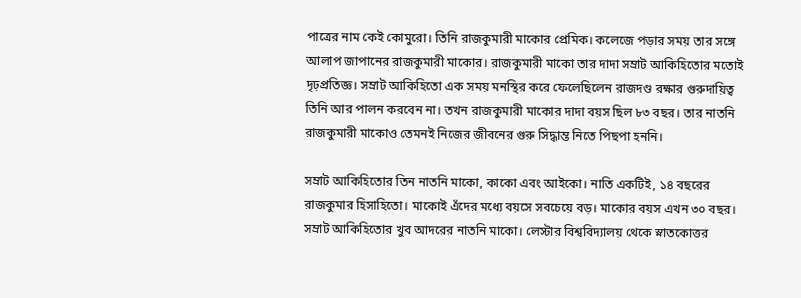পাত্রের নাম কেই কোমুরো। তিনি রাজকুমারী মাকোর প্রেমিক। কলেজে পড়ার সময় তার সঙ্গে আলাপ জাপানের রাজকুমারী মাকোর। রাজকুমারী মাকো তার দাদা সম্রাট আকিহিতোর মতোই দৃঢ়প্রতিজ্ঞ। সম্রাট আকিহিতো এক সময় মনস্থির করে ফেলেছিলেন রাজদণ্ড রক্ষার গুরুদায়িত্ব তিনি আর পালন করবেন না। তখন রাজকুমারী মাকোর দাদা বয়স ছিল ৮৩ বছর। তার নাতনি রাজকুমারী মাকোও তেমনই নিজের জীবনের গুরু সিদ্ধাম্ত নিতে পিছপা হননি।

সম্রাট আকিহিতোর তিন নাতনি মাকো, কাকো এবং আইকো। নাতি একটিই, ১৪ বছরের রাজকুমার হিসাহিতো। মাকোই এঁদের মধ্যে বয়সে সবচেয়ে বড়। মাকোর বয়স এখন ৩০ বছর। সম্রাট আকিহিতোর খুব আদরের নাতনি মাকো। লেস্টার বিশ্ববিদ্যালয় থেকে স্নাতকোত্তর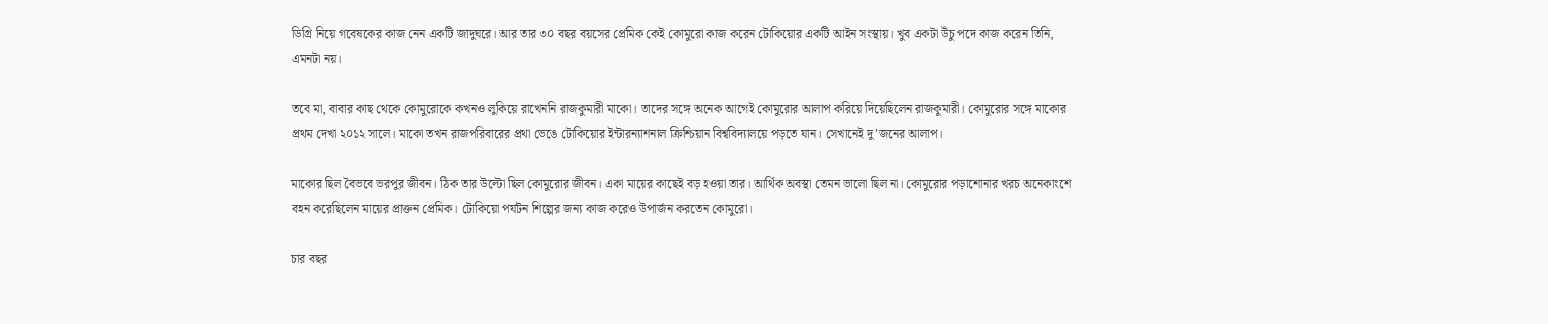ডিগ্রি নিয়ে গবেষকের কাজ নেন একটি জাদুঘরে। আর তার ৩০ বছর বয়সের প্রেমিক কেই কোমুরো কাজ করেন টোকিয়োর একটি আইন সংস্থায়। খুব একটা উঁচু পদে কাজ করেন তিনি, এমনটা নয়।

তবে মা, বাবার কাছ থেকে কোমুরোকে কখনও লুকিয়ে রাখেননি রাজকুমারী মাকো। তাদের সঙ্গে অনেক আগেই কোমুরোর আলাপ করিয়ে দিয়েছিলেন রাজকুমারী। কোমুরোর সঙ্গে মাকোর প্রথম দেখা ২০১২ সালে। মাকো তখন রাজপরিবারের প্রথা ভেঙে টোকিয়োর ইন্টারন্যাশনাল ক্রিশ্চিয়ান বিশ্ববিদ্যালয়ে পড়তে যান। সেখানেই দু’জনের আলাপ।

মাকোর ছিল বৈভবে ভরপুর জীবন। ঠিক তার উল্টো ছিল কোমুরোর জীবন। একা মায়ের কাছেই বড় হওয়া তার। আর্থিক অবস্থা তেমন ভালো ছিল না। কোমুরোর পড়াশোনার খরচ অনেকাংশে বহন করেছিলেন মায়ের প্রাক্তন প্রেমিক। টোকিয়ো পর্যটন শিল্পের জন্য কাজ করেও উপার্জন করতেন কোমুরো।

চার বছর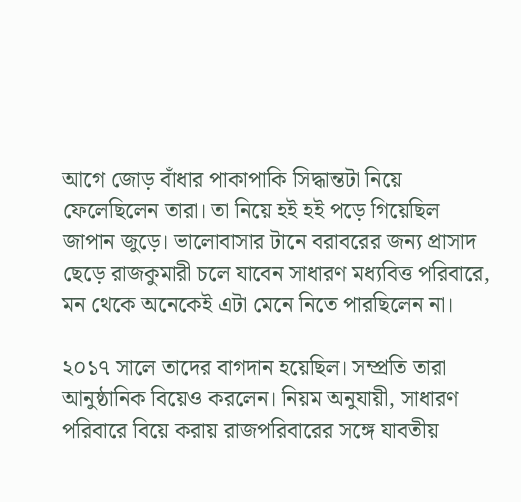আগে জোড় বাঁধার পাকাপাকি সিদ্ধান্তটা নিয়ে ফেলেছিলেন তারা। তা নিয়ে হই হই পড়ে গিয়েছিল জাপান জুড়ে। ভালোবাসার টানে বরাবরের জন্য প্রাসাদ ছেড়ে রাজকুমারী চলে যাবেন সাধারণ মধ্যবিত্ত পরিবারে, মন থেকে অনেকেই এটা মেনে নিতে পারছিলেন না।

২০১৭ সালে তাদের বাগদান হয়েছিল। সম্প্রতি তারা আনুষ্ঠানিক বিয়েও করলেন। নিয়ম অনুযায়ী, সাধারণ পরিবারে বিয়ে করায় রাজপরিবারের সঙ্গে যাবতীয়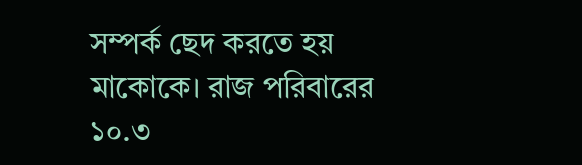সম্পর্ক ছেদ করতে হয় মাকোকে। রাজ পরিবারের ১০.৩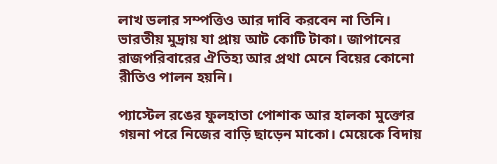লাখ ডলার সম্পত্তিও আর দাবি করবেন না তিনি। ভারতীয় মুদ্রায় যা প্রায় আট কোটি টাকা। জাপানের রাজপরিবারের ঐতিহ্য আর প্রথা মেনে বিয়ের কোনো রীতিও পালন হয়নি।

প্যাস্টেল রঙের ফুলহাতা পোশাক আর হালকা মুক্তোর গয়না পরে নিজের বাড়ি ছাড়েন মাকো। মেয়েকে বিদায়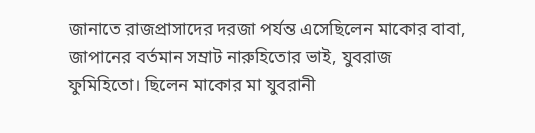জানাতে রাজপ্রাসাদের দরজা পর্যন্ত এসেছিলেন মাকোর বাবা, জাপানের বর্তমান সম্রাট নারুহিতোর ভাই, যুবরাজ ফুমিহিতো। ছিলেন মাকোর মা যুবরানী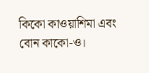কিকো কাওয়াশিমা এবং বোন কাকো-ও।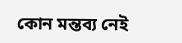কোন মন্তব্য নেই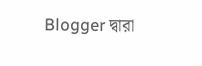Blogger দ্বারা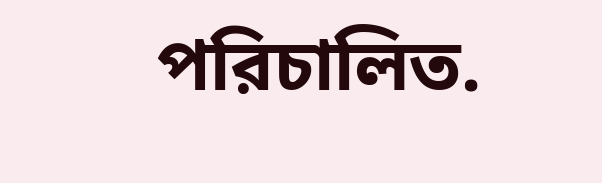পরিচালিত.